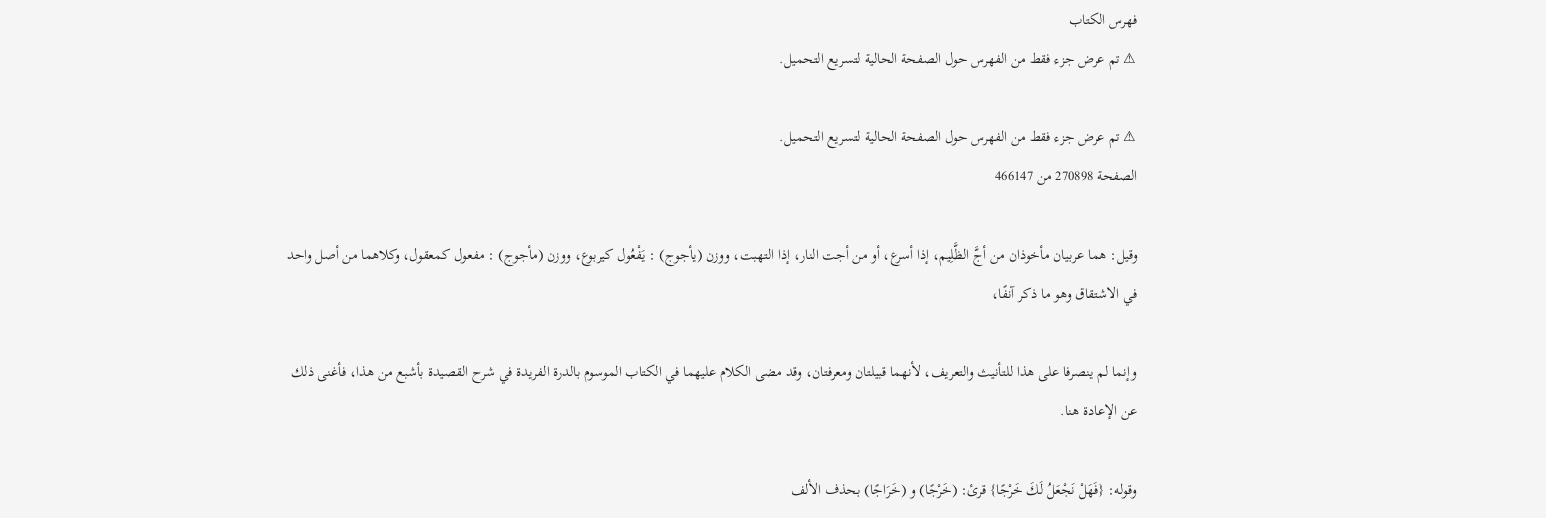فهرس الكتاب
⚠ تم عرض جزء فقط من الفهرس حول الصفحة الحالية لتسريع التحميل.

⚠ تم عرض جزء فقط من الفهرس حول الصفحة الحالية لتسريع التحميل.
الصفحة 270898 من 466147

وقيل: هما عربيان مأخوذان من أجَّ الظَّلِيم، إذا أسرع، أو من أجت النار، إذا التهبت، ووزن (يأجوج) : يَفْعُول كيربوع، ووزن (مأجوج) : مفعول كمعقول، وكلاهما من أصل واحد في الاشتقاق وهو ما ذكر آنفًا،

وإنما لم ينصرفا على هذا للتأنيث والتعريف، لأنهما قبيلتان ومعرفتان، وقد مضى الكلام عليهما في الكتاب الموسوم بالدرة الفريدة في شرح القصيدة بأشبع من هذا، فأغنى ذلك عن الإعادة هنا.

وقوله: {فَهَلْ نَجْعَلُ لَكَ خَرْجًا} قرئ: (خَرْجًا) و (خَرَاجًا) بحذف الألف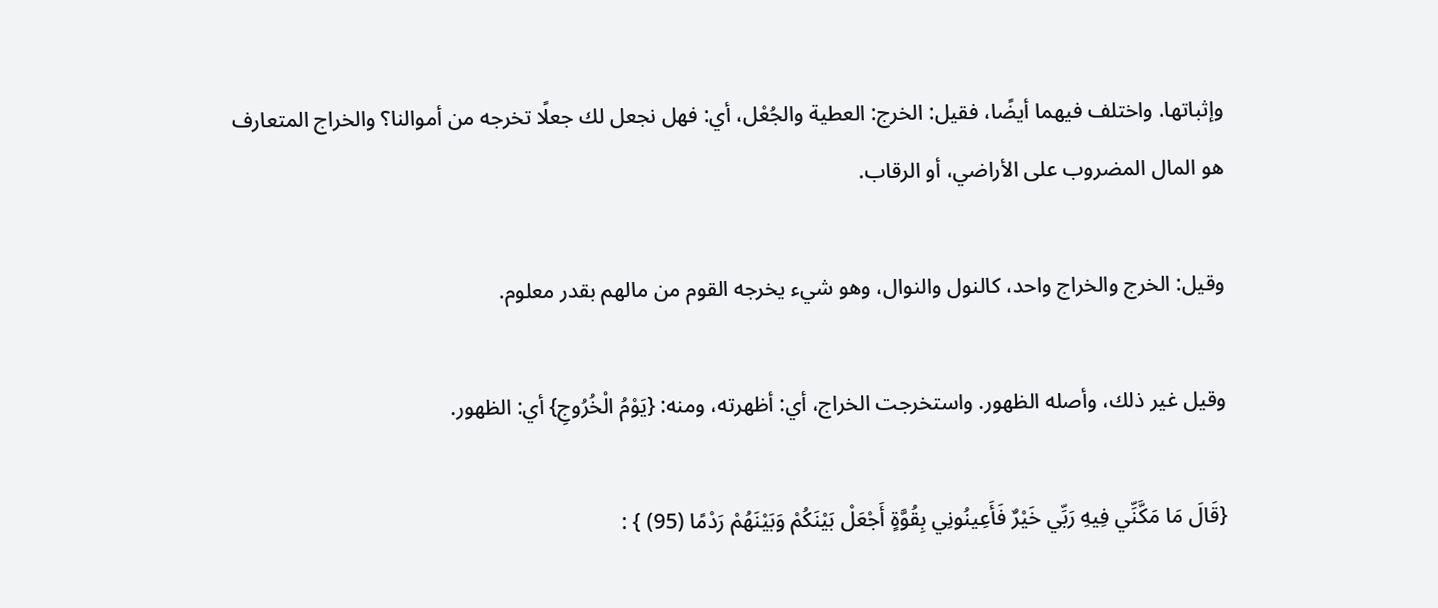وإثباتها. واختلف فيهما أيضًا، فقيل: الخرج: العطية والجُعْل، أي: فهل نجعل لك جعلًا تخرجه من أموالنا؟ والخراج المتعارف هو المال المضروب على الأراضي، أو الرقاب.

وقيل: الخرج والخراج واحد، كالنول والنوال، وهو شيء يخرجه القوم من مالهم بقدر معلوم.

وقيل غير ذلك، وأصله الظهور. واستخرجت الخراج، أي: أظهرته، ومنه: {يَوْمُ الْخُرُوجِ} أي: الظهور.

{قَالَ مَا مَكَّنِّي فِيهِ رَبِّي خَيْرٌ فَأَعِينُونِي بِقُوَّةٍ أَجْعَلْ بَيْنَكُمْ وَبَيْنَهُمْ رَدْمًا (95) } :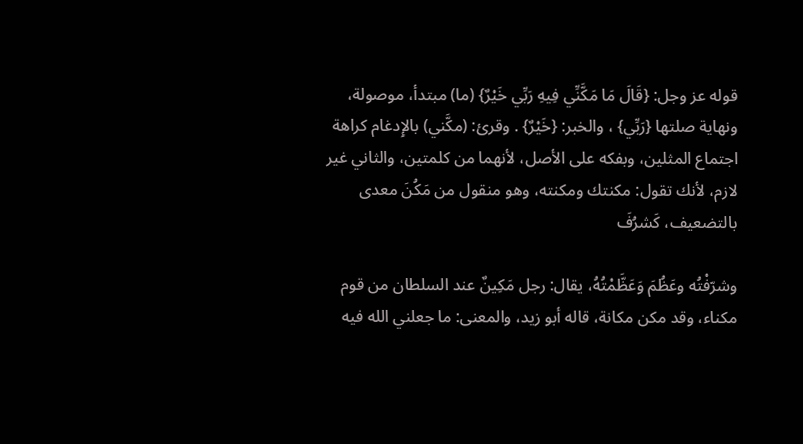قوله عز وجل: {قَالَ مَا مَكَّنِّي فِيهِ رَبِّي خَيْرٌ} (ما) مبتدأ، موصولة، ونهاية صلتها {رَبِّي} ، والخبر: {خَيْرٌ} . وقرئ: (مكَّني) بالإِدغام كراهة اجتماع المثلين، وبفكه على الأصل، لأنهما من كلمتين، والثاني غير لازم، لأنك تقول: مكنتك ومكنته، وهو منقول من مَكُنَ معدى بالتضعيف، كَشرُفَ

وشرّفْتُه وعَظُمَ وَعَظَّمْتُهُ، يقال: رجل مَكِينٌ عند السلطان من قوم مكناء، وقد مكن مكانة، قاله أبو زيد، والمعنى: ما جعلني الله فيه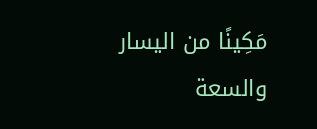مَكِينًا من اليسار والسعة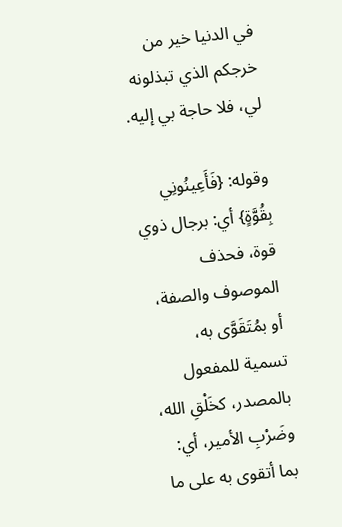في الدنيا خير من خرجكم الذي تبذلونه لي، فلا حاجة بي إليه.

وقوله: {فَأَعِينُونِي بِقُوَّةٍ} أي: برجال ذوي قوة، فحذف الموصوف والصفة، أو بمُتَقَوَّى به، تسمية للمفعول بالمصدر، كخَلْقِ الله، وضَرْبِ الأمير، أي: بما أتقوى به على ما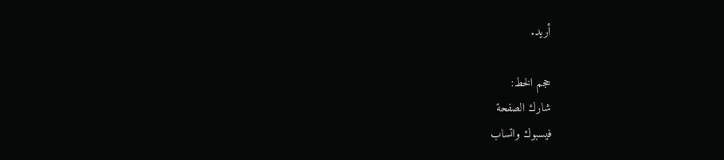أريد.

حجم الخط:
شارك الصفحة
فيسبوك واتساب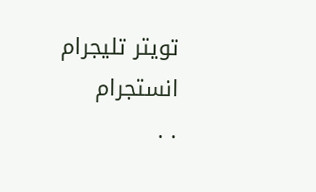تويتر تليجرام انستجرام
. .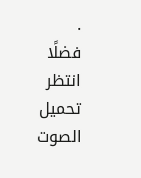.
فضلًا انتظر تحميل الصوت